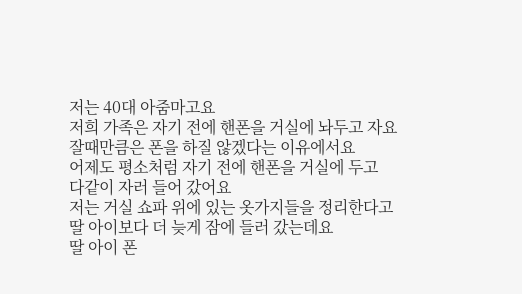저는 40대 아줌마고요
저희 가족은 자기 전에 핸폰을 거실에 놔두고 자요
잘때만큼은 폰을 하질 않겠다는 이유에서요
어제도 평소처럼 자기 전에 핸폰을 거실에 두고
다같이 자러 들어 갔어요
저는 거실 쇼파 위에 있는 옷가지들을 정리한다고 딸 아이보다 더 늦게 잠에 들러 갔는데요
딸 아이 폰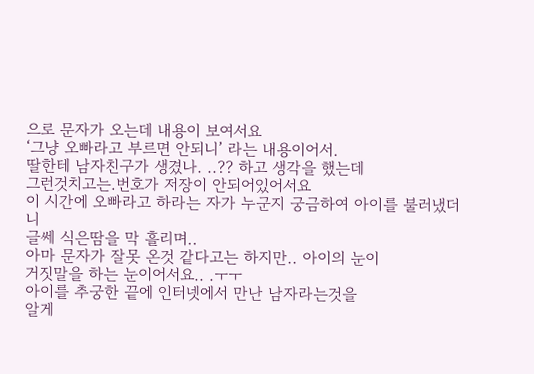으로 문자가 오는데 내용이 보여서요
‘그냥 오빠라고 부르면 안되니’ 라는 내용이어서.
딸한테 남자친구가 생겼나. ..?? 하고 생각을 했는데
그런것치고는.번호가 저장이 안되어있어서요
이 시간에 오빠라고 하라는 자가 누군지 궁금하여 아이를 불러냈더니
글쎄 식은땀을 막 흘리며..
아마 문자가 잘못 온것 같다고는 하지만.. 아이의 눈이
거짓말을 하는 눈이어서요.. .ㅜㅜ
아이를 추궁한 끝에 인터넷에서 만난 남자라는것을
알게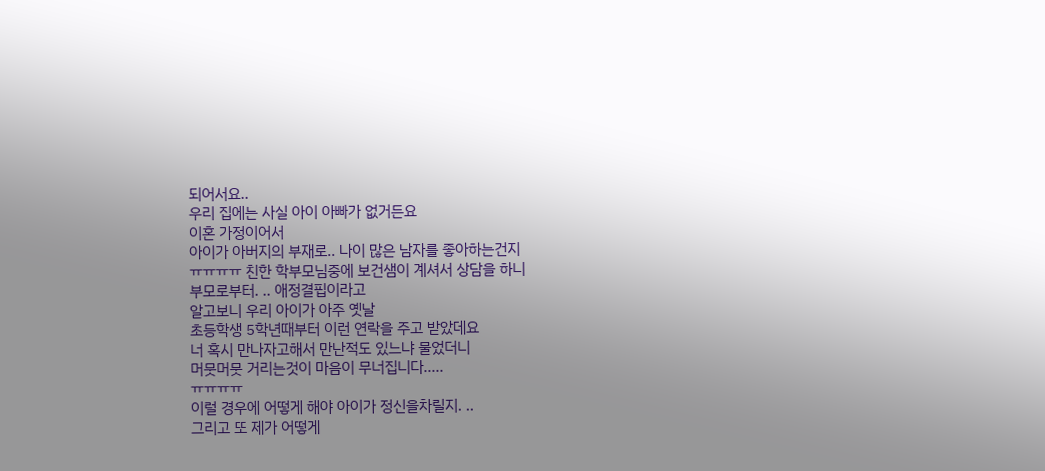되어서요..
우리 집에는 사실 아이 아빠가 없거든요
이혼 가정이어서
아이가 아버지의 부재로.. 나이 많은 남자를 좋아하는건지
ㅠㅠㅠㅠ 친한 학부모님중에 보건샘이 계셔서 상담을 하니
부모로부터. .. 애정결핍이라고
알고보니 우리 아이가 아주 옛날
초등학생 5학년때부터 이런 연락을 주고 받았데요
너 혹시 만나자고해서 만난적도 있느냐 물었더니
머뭇머뭇 거리는것이 마음이 무너집니다…..
ㅠㅠㅠㅠ
이럴 경우에 어떻게 해야 아이가 정신을차릴지. ..
그리고 또 제가 어떻게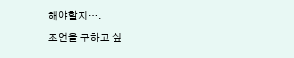해야할지….
조언을 구하고 싶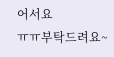어서요
ㅠㅠ부탁드려요~